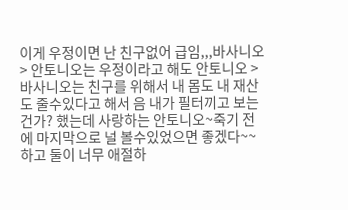이게 우정이면 난 친구없어 급임,,,바사니오 > 안토니오는 우정이라고 해도 안토니오 > 바사니오는 친구를 위해서 내 몸도 내 재산도 줄수있다고 해서 음 내가 필터끼고 보는건가? 했는데 사랑하는 안토니오~죽기 전에 마지막으로 널 볼수있었으면 좋겠다~~하고 둘이 너무 애절하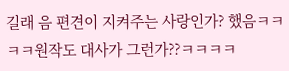길래 음 편견이 지켜주는 사랑인가? 했음ㅋㅋㅋㅋ원작도 대사가 그런가??ㅋㅋㅋㅋ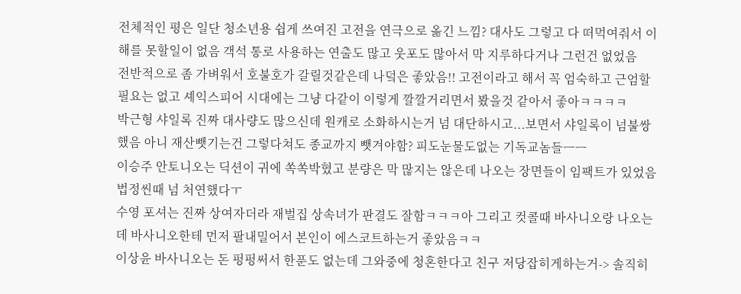전체적인 평은 일단 청소년용 쉽게 쓰여진 고전을 연극으로 옮긴 느낌? 대사도 그렇고 다 떠먹여줘서 이해를 못할일이 없음 객석 통로 사용하는 연출도 많고 웃포도 많아서 막 지루하다거나 그런건 없었음
전반적으로 좀 가벼워서 호불호가 갈릴것같은데 나덬은 좋았음!! 고전이라고 해서 꼭 엄숙하고 근엄할 필요는 없고 셰익스피어 시대에는 그냥 다같이 이렇게 깔깔거리면서 봤을것 같아서 좋아ㅋㅋㅋㅋ
박근형 샤일록 진짜 대사량도 많으신데 원캐로 소화하시는거 넘 대단하시고...보면서 샤일록이 넘불쌍했음 아니 재산뺏기는건 그렇다쳐도 종교까지 뺏겨야함? 피도눈물도없는 기독교놈들ㅡㅡ
이승주 안토니오는 딕션이 귀에 쏙쏙박혔고 분량은 막 많지는 않은데 나오는 장면들이 임팩트가 있었음 법정씬때 넘 처연했다ㅜ
수영 포셔는 진짜 상여자더라 재벌집 상속녀가 판결도 잘함ㅋㅋㅋ아 그리고 컷콜때 바사니오랑 나오는데 바사니오한테 먼저 팔내밀어서 본인이 에스코트하는거 좋았음ㅋㅋ
이상윤 바사니오는 돈 펑펑써서 한푼도 없는데 그와중에 청혼한다고 친구 저당잡히게하는거-> 솔직히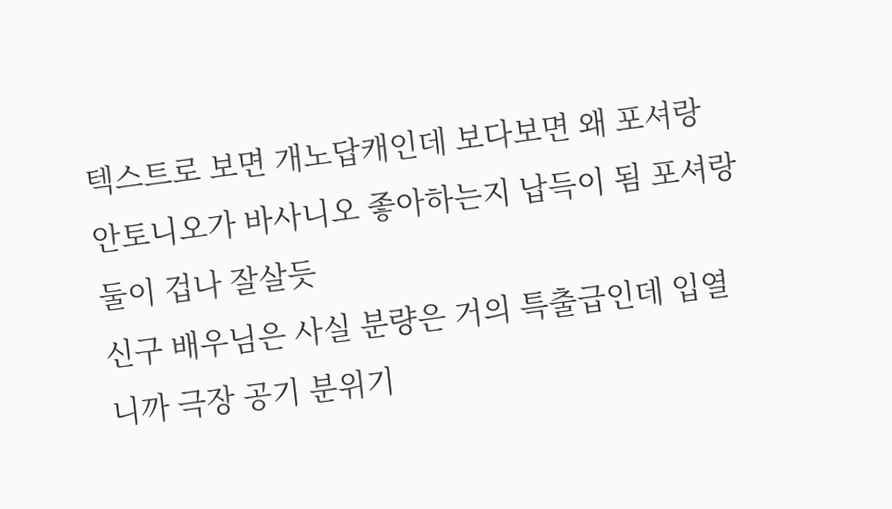텍스트로 보면 개노답캐인데 보다보면 왜 포셔랑 안토니오가 바사니오 좋아하는지 납득이 됨 포셔랑 둘이 겁나 잘살듯
신구 배우님은 사실 분량은 거의 특출급인데 입열니까 극장 공기 분위기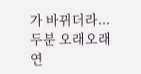가 바뀌더라...두분 오래오래 연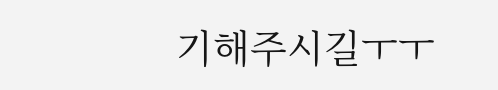기해주시길ㅜㅜ